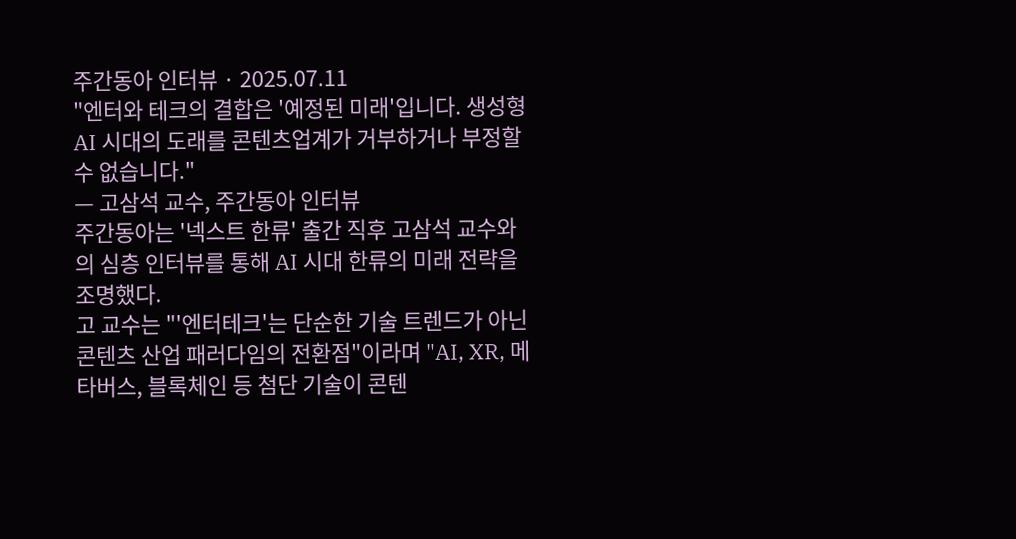주간동아 인터뷰 · 2025.07.11
"엔터와 테크의 결합은 '예정된 미래'입니다. 생성형 AI 시대의 도래를 콘텐츠업계가 거부하거나 부정할 수 없습니다."
— 고삼석 교수, 주간동아 인터뷰
주간동아는 '넥스트 한류' 출간 직후 고삼석 교수와의 심층 인터뷰를 통해 AI 시대 한류의 미래 전략을 조명했다.
고 교수는 "'엔터테크'는 단순한 기술 트렌드가 아닌 콘텐츠 산업 패러다임의 전환점"이라며 "AI, XR, 메타버스, 블록체인 등 첨단 기술이 콘텐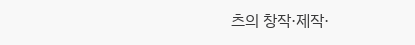츠의 창작·제작·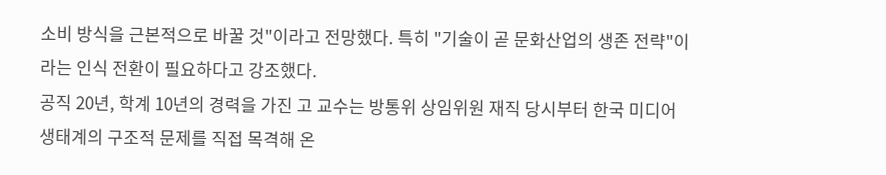소비 방식을 근본적으로 바꿀 것"이라고 전망했다. 특히 "기술이 곧 문화산업의 생존 전략"이라는 인식 전환이 필요하다고 강조했다.
공직 20년, 학계 10년의 경력을 가진 고 교수는 방통위 상임위원 재직 당시부터 한국 미디어 생태계의 구조적 문제를 직접 목격해 온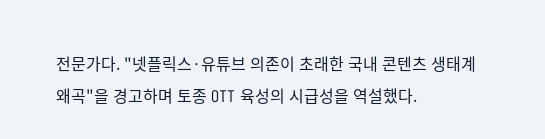전문가다. "넷플릭스·유튜브 의존이 초래한 국내 콘텐츠 생태계 왜곡"을 경고하며 토종 OTT 육성의 시급성을 역설했다.